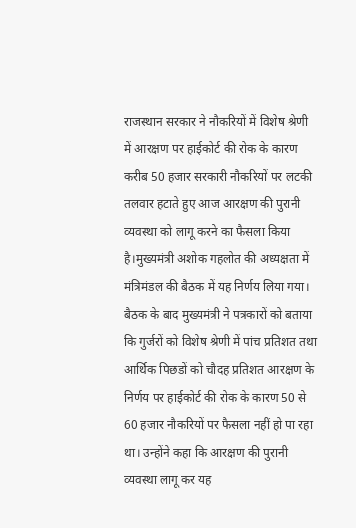राजस्थान सरकार ने नौकरियों में विशेष श्रेणी में आरक्षण पर हाईकोर्ट की रोक के कारण करीब 50 हजार सरकारी नौकरियों पर लटकी तलवार हटाते हुए आज आरक्षण की पुरानी व्यवस्था को लागू करने का फैसला किया है।मुख्यमंत्री अशोक गहलोत की अध्यक्षता में मंत्रिमंडल की बैठक में यह निर्णय लिया गया। बैठक के बाद मुख्यमंत्री ने पत्रकारों को बताया कि गुर्जरों को विशेष श्रेणी में पांच प्रतिशत तथा आर्थिक पिछडों को चौदह प्रतिशत आरक्षण के निर्णय पर हाईकोर्ट की रोक के कारण 50 से 60 हजार नौकरियों पर फैसला नहीं हो पा रहा था। उन्होंने कहा कि आरक्षण की पुरानी व्यवस्था लागू कर यह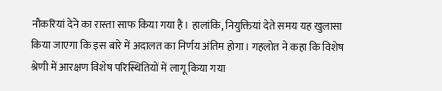नौकरियां देने का रास्ता साफ किया गया है। हालांकि, नियुक्तियां देते समय यह खुलासा किया जाएगा कि इस बारे में अदालत का निर्णय अंतिम होगा। गहलोत ने कहा कि विशेष श्रेणी में आरक्षण विशेष परिस्थितियों में लागू किया गया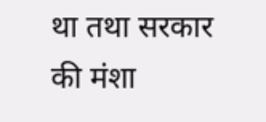था तथा सरकार की मंशा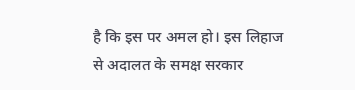है कि इस पर अमल हो। इस लिहाज से अदालत के समक्ष सरकार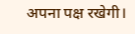अपना पक्ष रखेगी।